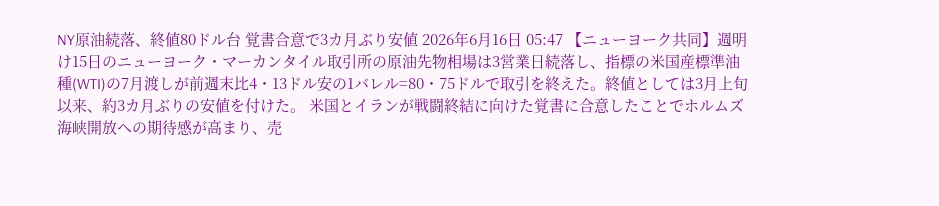NY原油続落、終値80ドル台 覚書合意で3カ月ぶり安値 2026年6月16日 05:47 【ニューヨーク共同】週明け15日のニューヨーク・マーカンタイル取引所の原油先物相場は3営業日続落し、指標の米国産標準油種(WTI)の7月渡しが前週末比4・13ドル安の1バレル=80・75ドルで取引を終えた。終値としては3月上旬以来、約3カ月ぶりの安値を付けた。 米国とイランが戦闘終結に向けた覚書に合意したことでホルムズ海峡開放への期待感が高まり、売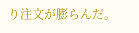り注文が膨らんだ。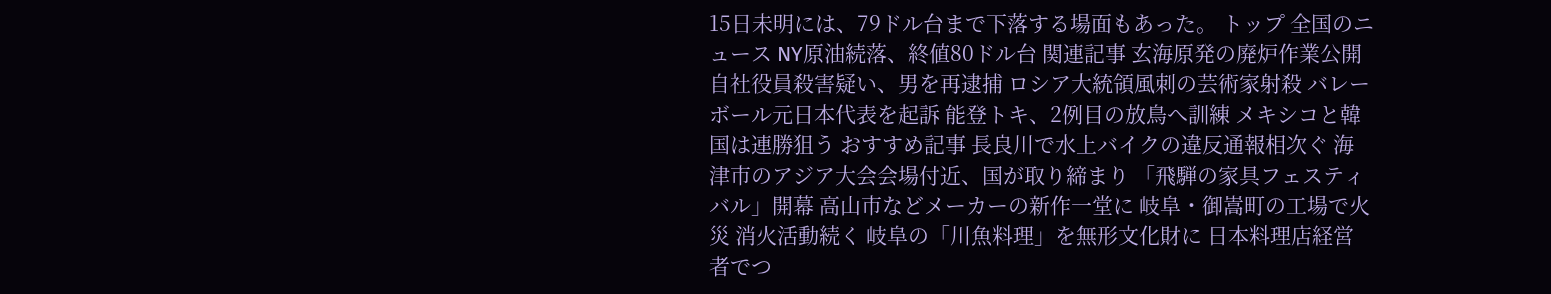15日未明には、79ドル台まで下落する場面もあった。 トップ 全国のニュース NY原油続落、終値80ドル台 関連記事 玄海原発の廃炉作業公開 自社役員殺害疑い、男を再逮捕 ロシア大統領風刺の芸術家射殺 バレーボール元日本代表を起訴 能登トキ、2例目の放鳥へ訓練 メキシコと韓国は連勝狙う おすすめ記事 長良川で水上バイクの違反通報相次ぐ 海津市のアジア大会会場付近、国が取り締まり 「飛騨の家具フェスティバル」開幕 高山市などメーカーの新作一堂に 岐阜・御嵩町の工場で火災 消火活動続く 岐阜の「川魚料理」を無形文化財に 日本料理店経営者でつ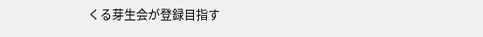くる芽生会が登録目指す